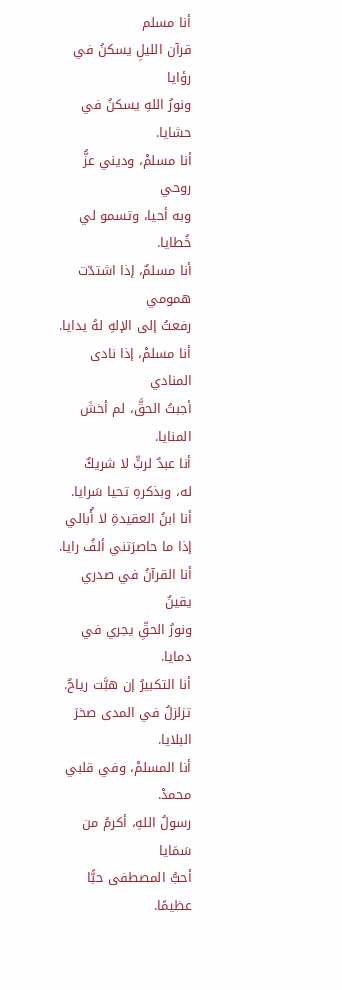أنا مسلم
قرآن الليلِ يسكنُ في رؤايا
ونورُ اللهِ يسكنُ في حشايا.
أنا مسلمْ، وديني عزُّ روحي
وبه أحيا، وتسمو لي خُطايا.
أنا مسلمٌ، إذا اشتدّت همومي
رفعتُ إلى الإلهِ لهُ يدايا.
أنا مسلمْ، إذا نادى المنادي
أجبتُ الحقَّ، لم أخشَ المنايا.
أنا عبدٌ لربٍّ لا شريكٌ
له، وبذكرهِ تحيا سَرايا.
أنا ابنُ العقيدةِ لا أُبالي
إذا ما حاصرَتني ألفُ رايا.
أنا القرآنُ في صدري يقينٌ
ونورُ الحقِّ يجري في دمايا.
أنا التكبيرُ إن هبَّت رياحٌ.
تزلزلُ في المدى صخرَ البلايا.
أنا المسلمْ، وفي قلبي محمدْ.
رسولُ اللهِ، أكرمُ من سَمَايا
أحبُّ المصطفى حبًّا عظيمًا.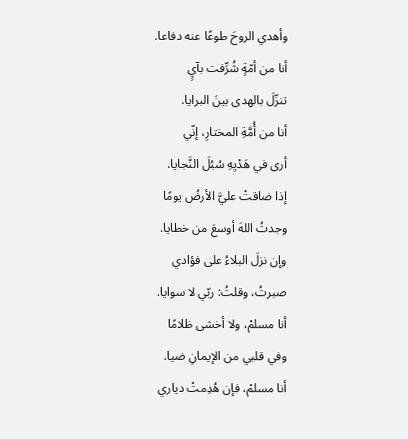وأهدي الروحَ طوعًا عنه دفاعا.
أنا من أمّةٍ شُرِّفت بآيٍ
تنزّلَ بالهدى بينَ البرايا.
أنا من أُمَّةِ المختارِ، إنّي
أرى في هَدْيِهِ سُبُلَ النَّجايا.
إذا ضاقتْ عليَّ الأرضُ يومًا
وجدتُ اللهَ أوسعَ من خطايا.
وإن نزلَ البلاءُ على فؤادي
صبرتُ، وقلتُ: ربّي لا سوايا.
أنا مسلمْ، ولا أخشى ظلامًا
وفي قلبي من الإيمانِ ضيا.
أنا مسلمْ، فإن هُدِمتْ دياري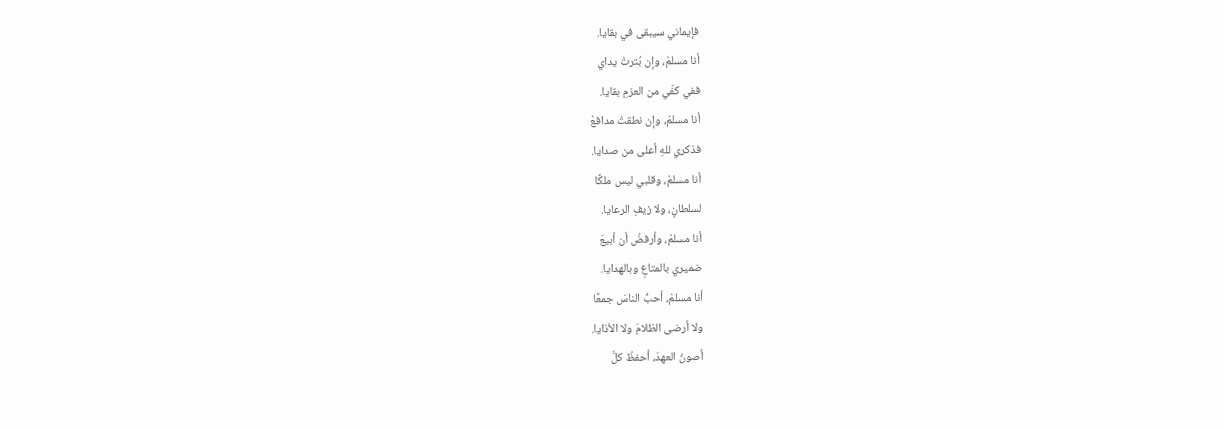فإيماني سيبقى في بقايا.
أنا مسلمْ، وإن بُترتْ يداي
ففي كفّي من العزمِ بقايا.
أنا مسلمْ، وإن نطقتْ مدافعْ
فذكري للهِ أعلى من صدايا.
أنا مسلمْ، وقلبي ليس ملكًا
لسلطانٍ، ولا زيفِ الرعايا.
أنا مسلمْ، وأرفضُ أن أبيعَ
ضميري بالمتاعِ وبالهدايا.
أنا مسلمْ، أحبُّ الناسَ جمعًا
ولا أرضى الظلامَ ولا الأذايا.
أصونُ العهدَ، أحفظُ كلَّ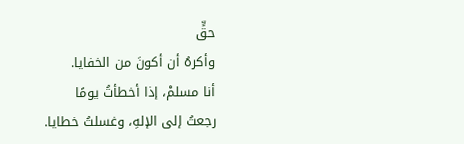حقٍّ
وأكرهُ أن أكونَ من الخفايا.
أنا مسلمْ، إذا أخطأتُ يومًا
رجعتُ إلى الإلهِ، وغسلتُ خطايا.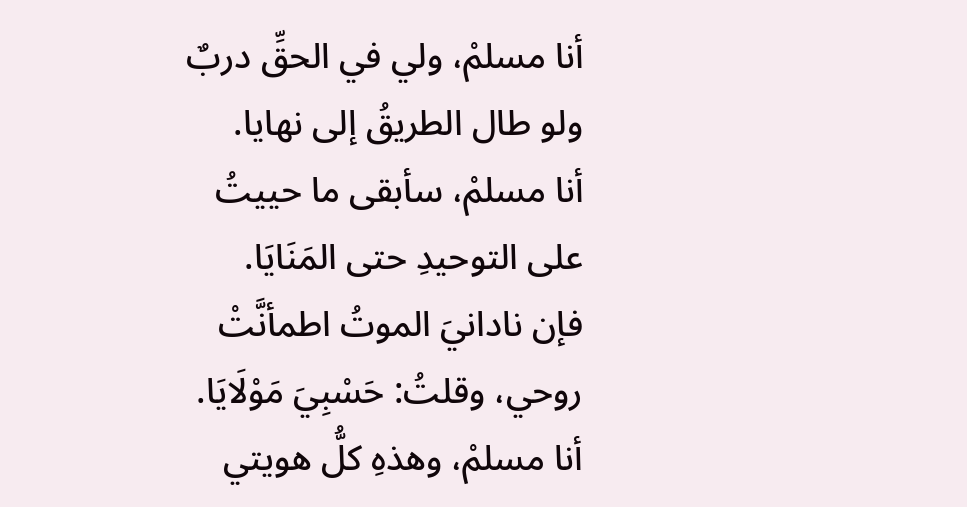أنا مسلمْ، ولي في الحقِّ دربٌ
ولو طال الطريقُ إلى نهايا.
أنا مسلمْ، سأبقى ما حييتُ
على التوحيدِ حتى المَنَايَا.
فإن نادانيَ الموتُ اطمأنَّتْ
روحي، وقلتُ: حَسْبِيَ مَوْلَايَا.
أنا مسلمْ، وهذهِ كلُّ هويتي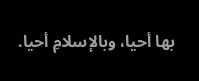بها أحيا، وبالإسلامِ أحيا.